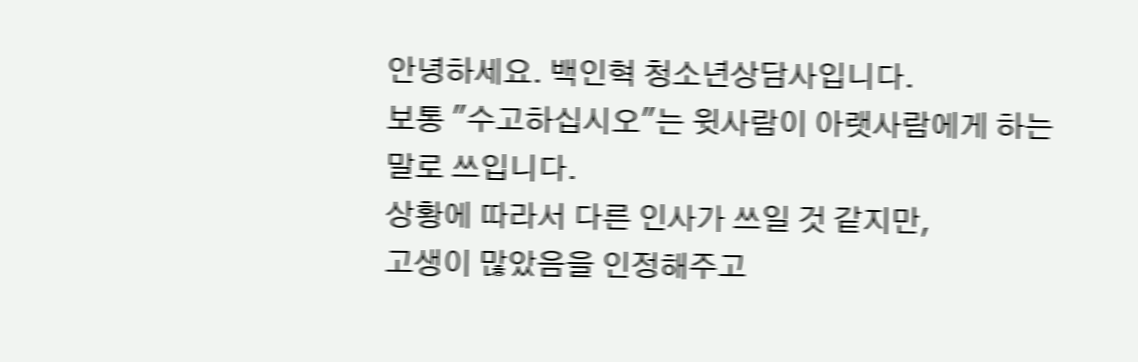안녕하세요. 백인혁 청소년상담사입니다.
보통 "수고하십시오"는 윗사람이 아랫사람에게 하는 말로 쓰입니다.
상황에 따라서 다른 인사가 쓰일 것 같지만,
고생이 많았음을 인정해주고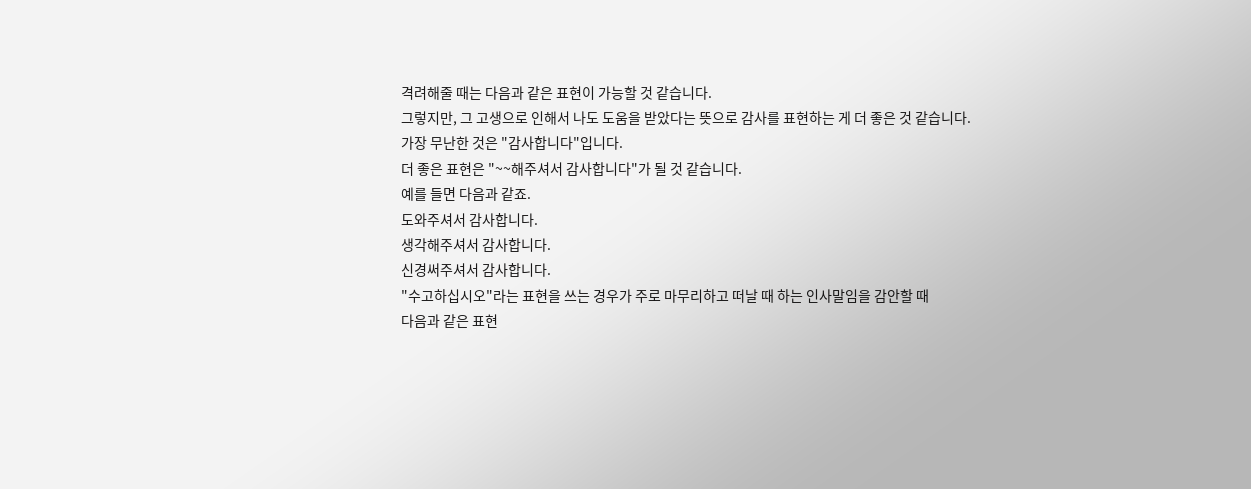격려해줄 때는 다음과 같은 표현이 가능할 것 같습니다.
그렇지만, 그 고생으로 인해서 나도 도움을 받았다는 뜻으로 감사를 표현하는 게 더 좋은 것 같습니다.
가장 무난한 것은 "감사합니다"입니다.
더 좋은 표현은 "~~해주셔서 감사합니다"가 될 것 같습니다.
예를 들면 다음과 같죠.
도와주셔서 감사합니다.
생각해주셔서 감사합니다.
신경써주셔서 감사합니다.
"수고하십시오"라는 표현을 쓰는 경우가 주로 마무리하고 떠날 때 하는 인사말임을 감안할 때
다음과 같은 표현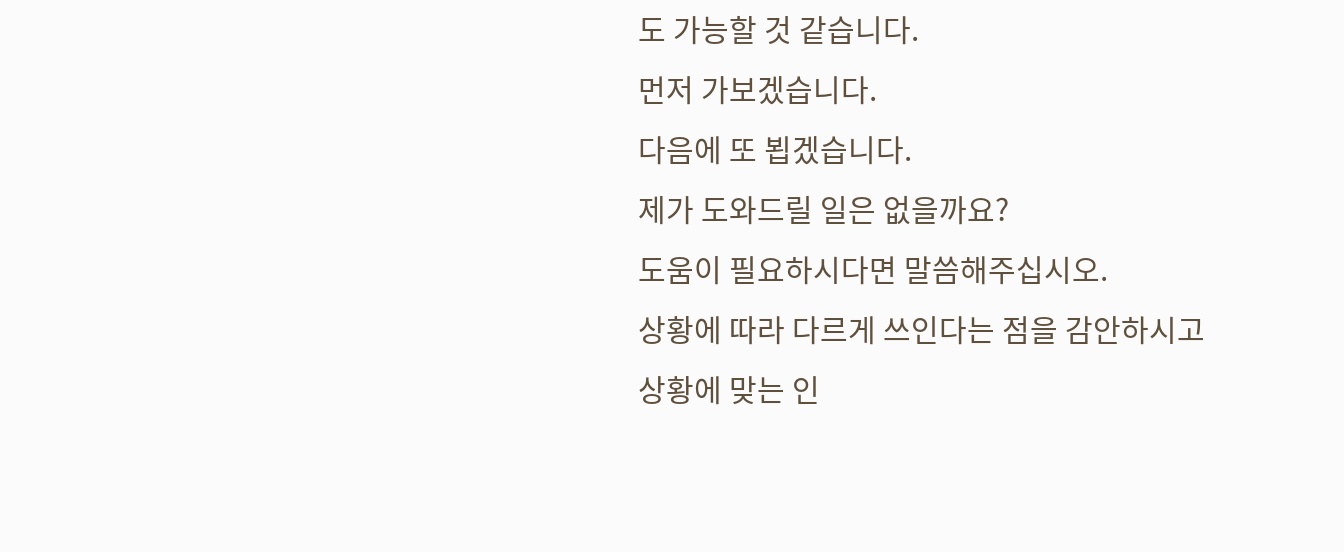도 가능할 것 같습니다.
먼저 가보겠습니다.
다음에 또 뵙겠습니다.
제가 도와드릴 일은 없을까요?
도움이 필요하시다면 말씀해주십시오.
상황에 따라 다르게 쓰인다는 점을 감안하시고
상황에 맞는 인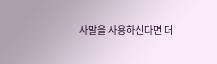사말을 사용하신다면 더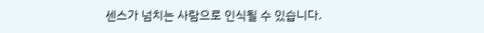센스가 넘치는 사람으로 인식될 수 있습니다.